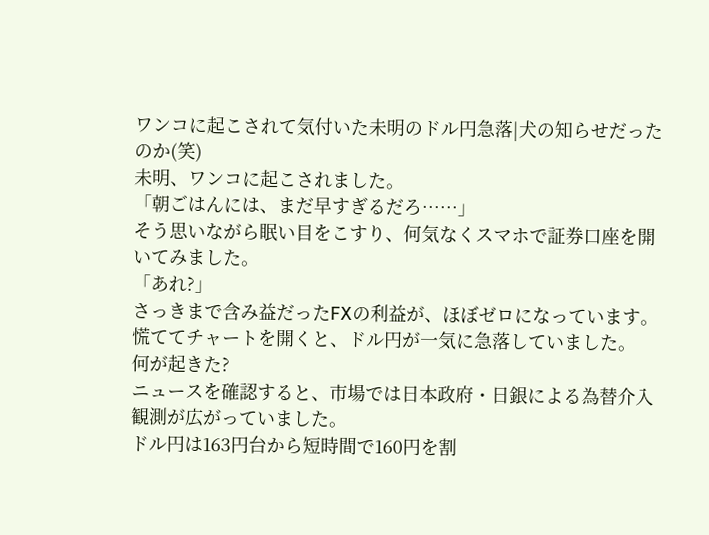ワンコに起こされて気付いた未明のドル円急落|犬の知らせだったのか(笑)
未明、ワンコに起こされました。
「朝ごはんには、まだ早すぎるだろ……」
そう思いながら眠い目をこすり、何気なくスマホで証券口座を開いてみました。
「あれ?」
さっきまで含み益だったFXの利益が、ほぼゼロになっています。
慌ててチャートを開くと、ドル円が一気に急落していました。
何が起きた?
ニュースを確認すると、市場では日本政府・日銀による為替介入観測が広がっていました。
ドル円は163円台から短時間で160円を割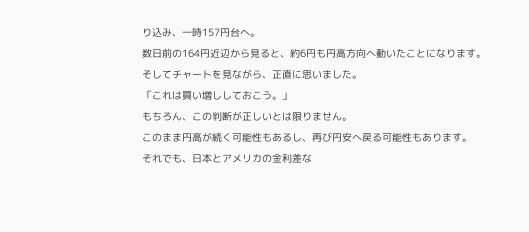り込み、一時157円台へ。
数日前の164円近辺から見ると、約6円も円高方向へ動いたことになります。
そしてチャートを見ながら、正直に思いました。
「これは買い増ししておこう。」
もちろん、この判断が正しいとは限りません。
このまま円高が続く可能性もあるし、再び円安へ戻る可能性もあります。
それでも、日本とアメリカの金利差な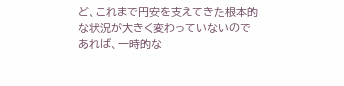ど、これまで円安を支えてきた根本的な状況が大きく変わっていないのであれば、一時的な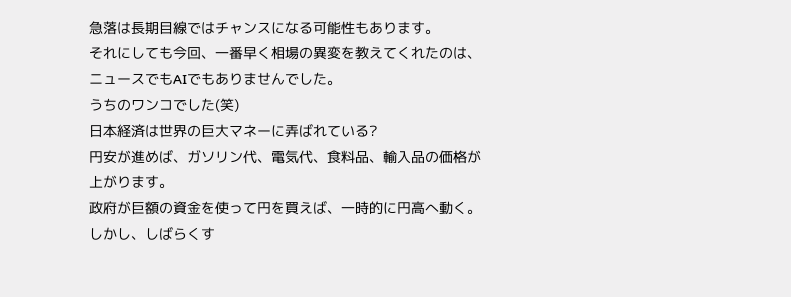急落は長期目線ではチャンスになる可能性もあります。
それにしても今回、一番早く相場の異変を教えてくれたのは、ニュースでもAIでもありませんでした。
うちのワンコでした(笑)
日本経済は世界の巨大マネーに弄ばれている?
円安が進めば、ガソリン代、電気代、食料品、輸入品の価格が上がります。
政府が巨額の資金を使って円を買えば、一時的に円高へ動く。
しかし、しばらくす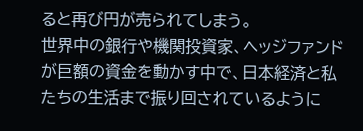ると再び円が売られてしまう。
世界中の銀行や機関投資家、ヘッジファンドが巨額の資金を動かす中で、日本経済と私たちの生活まで振り回されているように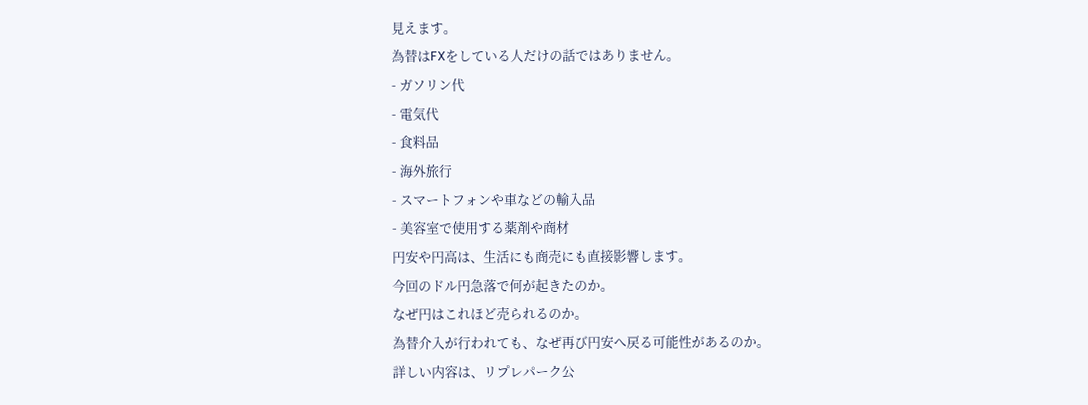見えます。
為替はFXをしている人だけの話ではありません。
- ガソリン代
- 電気代
- 食料品
- 海外旅行
- スマートフォンや車などの輸入品
- 美容室で使用する薬剤や商材
円安や円高は、生活にも商売にも直接影響します。
今回のドル円急落で何が起きたのか。
なぜ円はこれほど売られるのか。
為替介入が行われても、なぜ再び円安へ戻る可能性があるのか。
詳しい内容は、リプレパーク公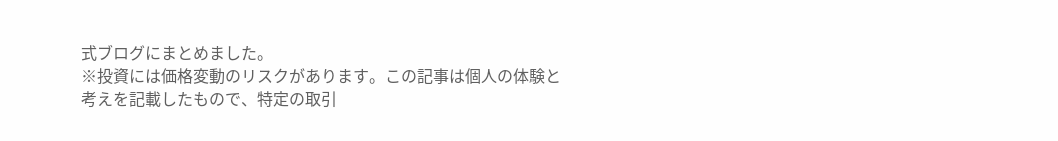式ブログにまとめました。
※投資には価格変動のリスクがあります。この記事は個人の体験と考えを記載したもので、特定の取引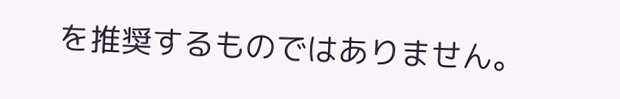を推奨するものではありません。